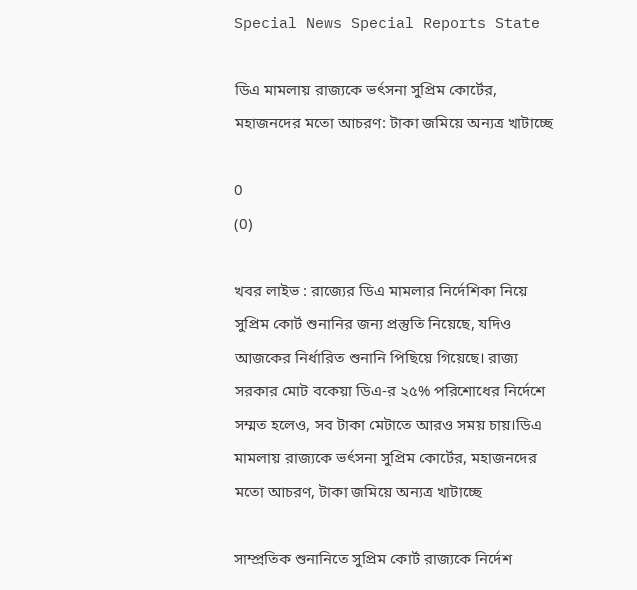Special News Special Reports State

ডিএ মামলায় রাজ্যকে ভর্ৎসনা সুপ্রিম কোর্টের, মহাজনদের মতো আচরণ: টাকা জমিয়ে অন্যত্র খাটাচ্ছে

0
(0)

খবর লাইভ : রাজ্যের ডিএ মামলার নির্দেশিকা নিয়ে সুপ্রিম কোর্ট শুনানির জন্য প্রস্তুতি নিয়েছে, যদিও আজকের নির্ধারিত শুনানি পিছিয়ে গিয়েছে। রাজ্য সরকার মোট বকেয়া ডিএ-র ২৫% পরিশোধের নির্দেশে সম্মত হলেও, সব টাকা মেটাতে আরও সময় চায়।ডিএ মামলায় রাজ্যকে ভর্ৎসনা সুপ্রিম কোর্টের, মহাজনদের মতো আচরণ, টাকা জমিয়ে অন্যত্র খাটাচ্ছে

সাম্প্রতিক শুনানিতে সুপ্রিম কোর্ট রাজ্যকে নির্দেশ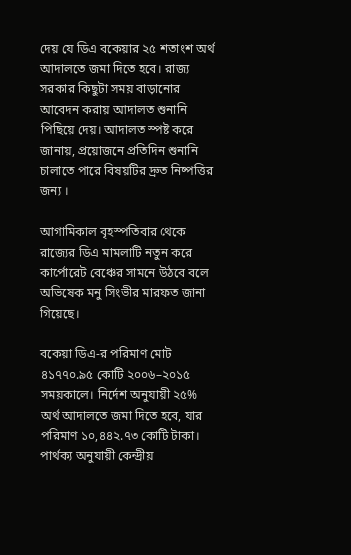দেয় যে ডিএ বকেয়ার ২৫ শতাংশ অর্থ আদালতে জমা দিতে হবে। রাজ্য সরকার কিছুটা সময় বাড়ানোর আবেদন করায় আদালত শুনানি পিছিয়ে দেয়। আদালত স্পষ্ট করে জানায়, প্রয়োজনে প্রতিদিন শুনানি চালাতে পারে বিষয়টির দ্রুত নিষ্পত্তির জন্য ।

আগামিকাল বৃহস্পতিবার থেকে রাজ্যের ডিএ মামলাটি নতুন করে কার্পোরেট বেঞ্চের সামনে উঠবে বলে অভিষেক মনু সিংভীর মারফত জানা গিয়েছে।

বকেয়া ডিএ-র পরিমাণ মোট ৪১৭৭০.৯৫ কোটি ২০০৬–২০১৫ সময়কালে। নির্দেশ অনুযায়ী ২৫% অর্থ আদালতে জমা দিতে হবে, যার পরিমাণ ১০,৪৪২.৭৩ কোটি টাকা।
পার্থক্য অনুযায়ী কেন্দ্রীয়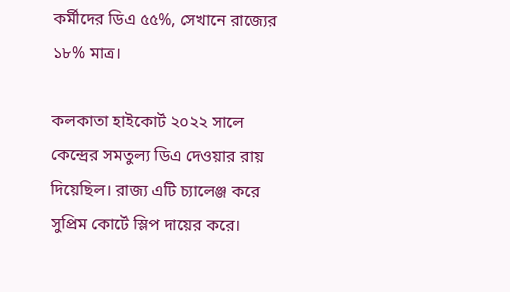কর্মীদের ডিএ ৫৫%, সেখানে রাজ্যের ১৮% মাত্র।

কলকাতা হাইকোর্ট ২০২২ সালে কেন্দ্রের সমতুল্য ডিএ দেওয়ার রায় দিয়েছিল। রাজ্য এটি চ্যালেঞ্জ করে সুপ্রিম কোর্টে স্লিপ দায়ের করে।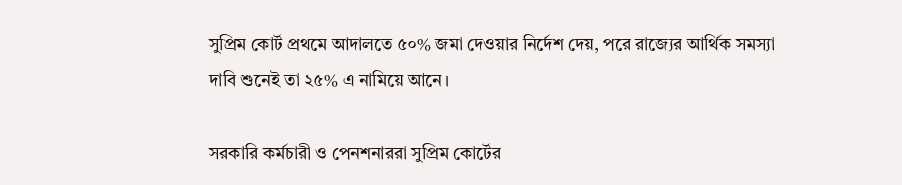সুপ্রিম কোর্ট প্রথমে আদালতে ৫০% জমা দেওয়ার নির্দেশ দেয়, পরে রাজ্যের আর্থিক সমস্যা দাবি শুনেই তা ২৫% এ নামিয়ে আনে।

সরকারি কর্মচারী ও পেনশনাররা সুপ্রিম কোর্টের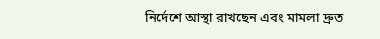নির্দেশে আস্থা রাখছেন এবং মামলা দ্রুত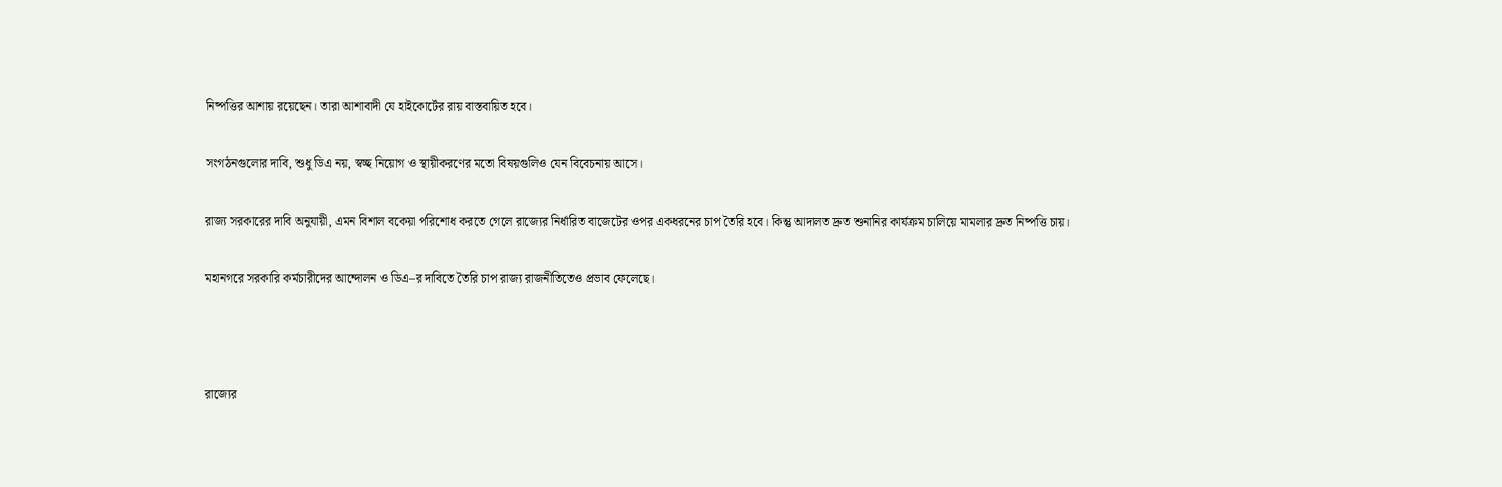নিষ্পত্তির আশায় রয়েছেন। তারা আশাবাদী যে হাইকোর্টের রায় বাস্তবায়িত হবে।

সংগঠনগুলোর দাবি, শুধু ডিএ নয়, স্বচ্ছ নিয়োগ ও স্থায়ীকরণের মতো বিষয়গুলিও যেন বিবেচনায় আসে।

রাজ্য সরকারের দাবি অনুযায়ী, এমন বিশাল বকেয়া পরিশোধ করতে গেলে রাজ্যের নির্ধারিত বাজেটের ওপর একধরনের চাপ তৈরি হবে। কিন্তু আদালত দ্রুত শুনানির কার্যক্রম চালিয়ে মামলার দ্রুত নিষ্পত্তি চায়।

মহানগরে সরকারি কর্মচারীদের আন্দোলন ও ডিএ–র দাবিতে তৈরি চাপ রাজ্য রাজনীতিতেও প্রভাব ফেলেছে।



রাজ্যের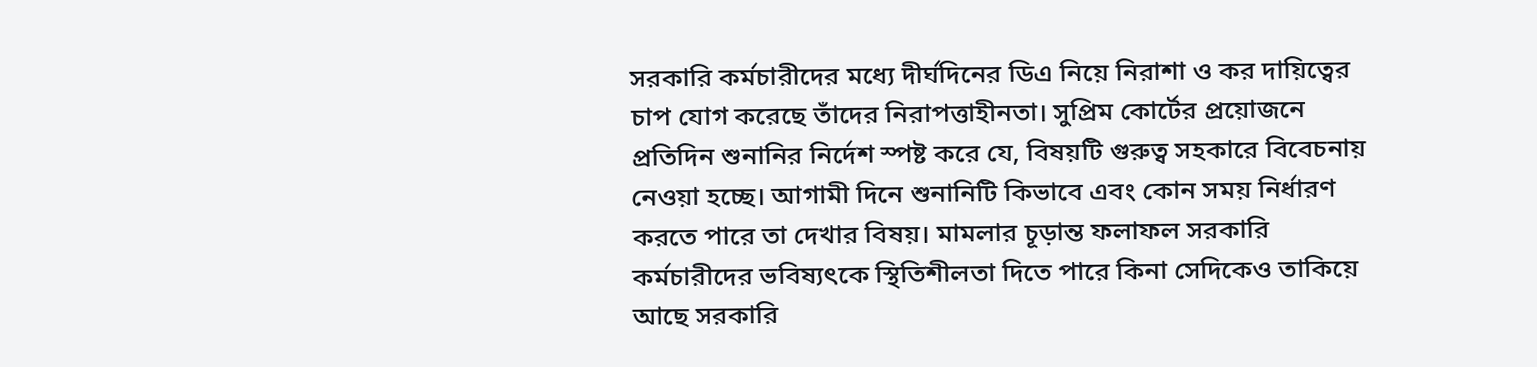সরকারি কর্মচারীদের মধ্যে দীর্ঘদিনের ডিএ নিয়ে নিরাশা ও কর দায়িত্বের চাপ যোগ করেছে তাঁদের নিরাপত্তাহীনতা। সুপ্রিম কোর্টের প্রয়োজনে প্রতিদিন শুনানির নির্দেশ স্পষ্ট করে যে, বিষয়টি গুরুত্ব সহকারে বিবেচনায় নেওয়া হচ্ছে। আগামী দিনে শুনানিটি কিভাবে এবং কোন সময় নির্ধারণ করতে পারে তা দেখার বিষয়। মামলার চূড়ান্ত ফলাফল সরকারি কর্মচারীদের ভবিষ্যৎকে স্থিতিশীলতা দিতে পারে কিনা সেদিকেও তাকিয়ে আছে সরকারি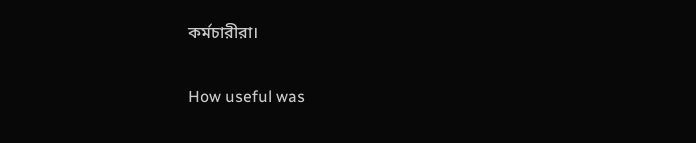কর্মচারীরা।

How useful was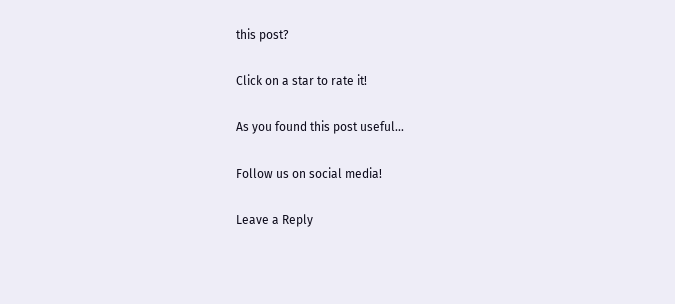this post?

Click on a star to rate it!

As you found this post useful...

Follow us on social media!

Leave a Reply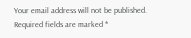Your email address will not be published. Required fields are marked *